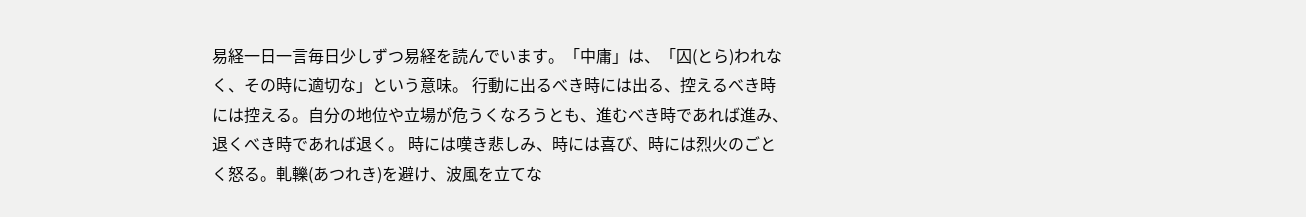易経一日一言毎日少しずつ易経を読んでいます。「中庸」は、「囚(とら)われなく、その時に適切な」という意味。 行動に出るべき時には出る、控えるべき時には控える。自分の地位や立場が危うくなろうとも、進むべき時であれば進み、退くべき時であれば退く。 時には嘆き悲しみ、時には喜び、時には烈火のごとく怒る。軋轢(あつれき)を避け、波風を立てな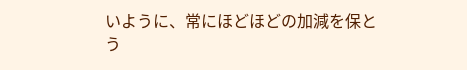いように、常にほどほどの加減を保とう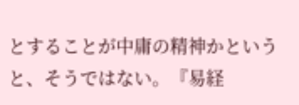とすることが中庸の精神かというと、そうではない。『易経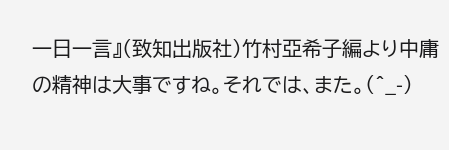一日一言』(致知出版社)竹村亞希子編より中庸の精神は大事ですね。それでは、また。(^_-)